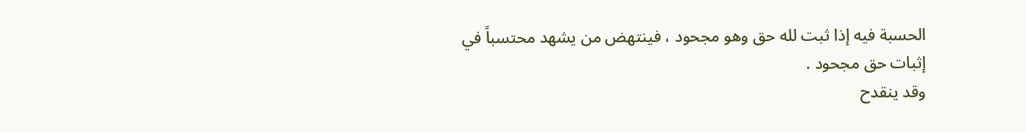الحسبة فيه إذا ثبت لله حق وهو مجحود ، فينتهض من يشهد محتسباً في إثبات حق مجحود .
وقد ينقدح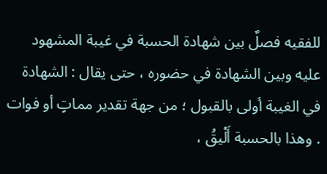للفقيه فصلٌ بين شهادة الحسبة في غيبة المشهود عليه وبين الشهادة في حضوره ، حتى يقال : الشهادة في الغيبة أولى بالقبول ؛ من جهة تقدير مماتٍ أو فوات . وهذا بالحسبة أَلْيقُ ،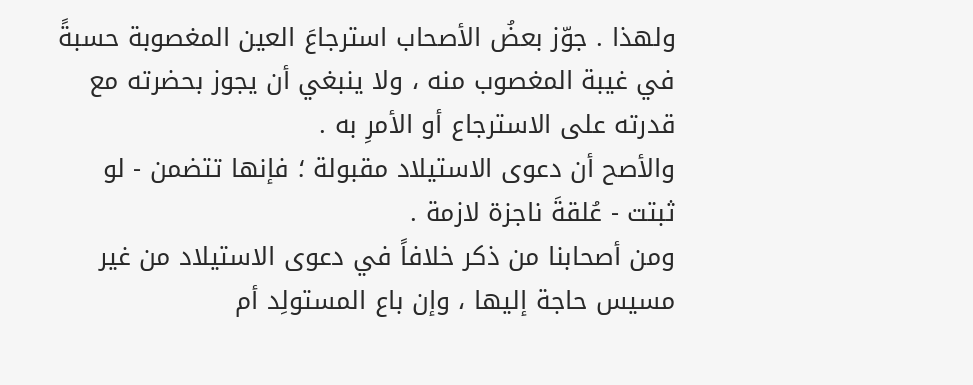ولهذا . جوّز بعضُ الأصحاب استرجاعَ العين المغصوبة حسبةً في غيبة المغصوب منه ، ولا ينبغي أن يجوز بحضرته مع قدرته على الاسترجاع أو الأمرِ به .
والأصح أن دعوى الاستيلاد مقبولة ؛ فإنها تتضمن - لو ثبتت - عُلقةَ ناجزة لازمة .
ومن أصحابنا من ذكر خلافاً في دعوى الاستيلاد من غير مسيس حاجة إليها ، وإن باع المستولِد أم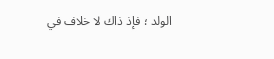الولد ؛ فإذ ذاك لا خلاف في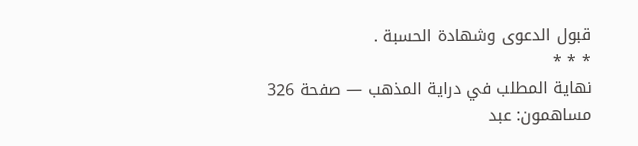قبول الدعوى وشهادة الحسبة .
* * *
نهاية المطلب في دراية المذهب — صفحة 326
مساهمون: عبد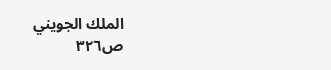الملك الجويني
ص٣٢٦